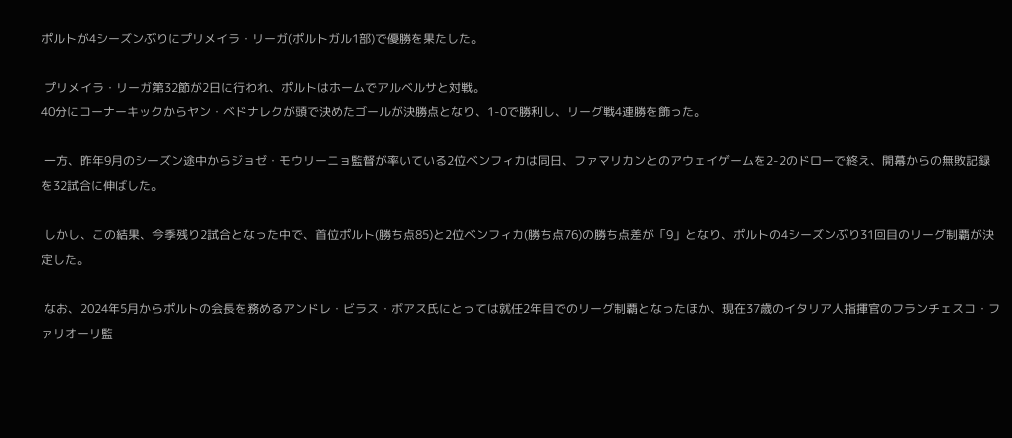ポルトが4シーズンぶりにプリメイラ・リーガ(ポルトガル1部)で優勝を果たした。

 プリメイラ・リーガ第32節が2日に行われ、ポルトはホームでアルベルサと対戦。
40分にコーナーキックからヤン・ベドナレクが頭で決めたゴールが決勝点となり、1-0で勝利し、リーグ戦4連勝を飾った。

 一方、昨年9月のシーズン途中からジョゼ・モウリーニョ監督が率いている2位ベンフィカは同日、ファマリカンとのアウェイゲームを2-2のドローで終え、開幕からの無敗記録を32試合に伸ばした。

 しかし、この結果、今季残り2試合となった中で、首位ポルト(勝ち点85)と2位ベンフィカ(勝ち点76)の勝ち点差が「9」となり、ポルトの4シーズンぶり31回目のリーグ制覇が決定した。

 なお、2024年5月からポルトの会長を務めるアンドレ・ビラス・ボアス氏にとっては就任2年目でのリーグ制覇となったほか、現在37歳のイタリア人指揮官のフランチェスコ・ファリオーリ監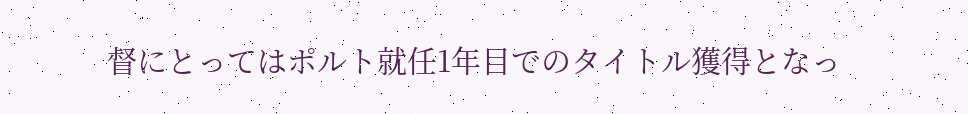督にとってはポルト就任1年目でのタイトル獲得となっ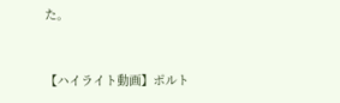た。


【ハイライト動画】ポルト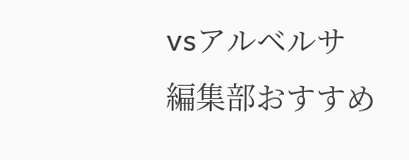vsアルベルサ
編集部おすすめ